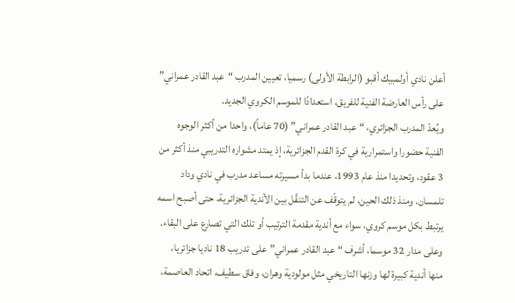أعلن نادي أولمبيك أقبو (الرابطة الأولى) رسميا، تعيين المدرب “عبد القادر عمراني” على رأس العارضة الفنية للفريق، استعدادًا للموسم الكروي الجديد.
ويُعدّ المدرب الجزائري، “عبد القادر عمراني” (70 عاماً)، واحدا من أكثر الوجوه الفنية حضورا واستمرارية في كرة القدم الجزائرية، إذ يمتد مشواره التدريبي منذ أكثر من 3 عقود، وتحديدا منذ عام 1993، عندما بدأ مسيرته مساعد مدرب في نادي وداد تلمسان. ومنذ ذلك الحين، لم يتوقّف عن التنقّل بين الأندية الجزائرية، حتى أصبح اسمه يرتبط بكل موسم كروي، سواء مع أندية مقدمة الترتيب أو تلك التي تصارع على البقاء.
وعلى مدار 32 موسما، أشرف “عبد القادر عمراني” على تدريب 18 ناديا جزائريا، منها أندية كبيرة لها وزنها التاريخي مثل مولودية وهران، وفاق سطيف، اتحاد العاصمة،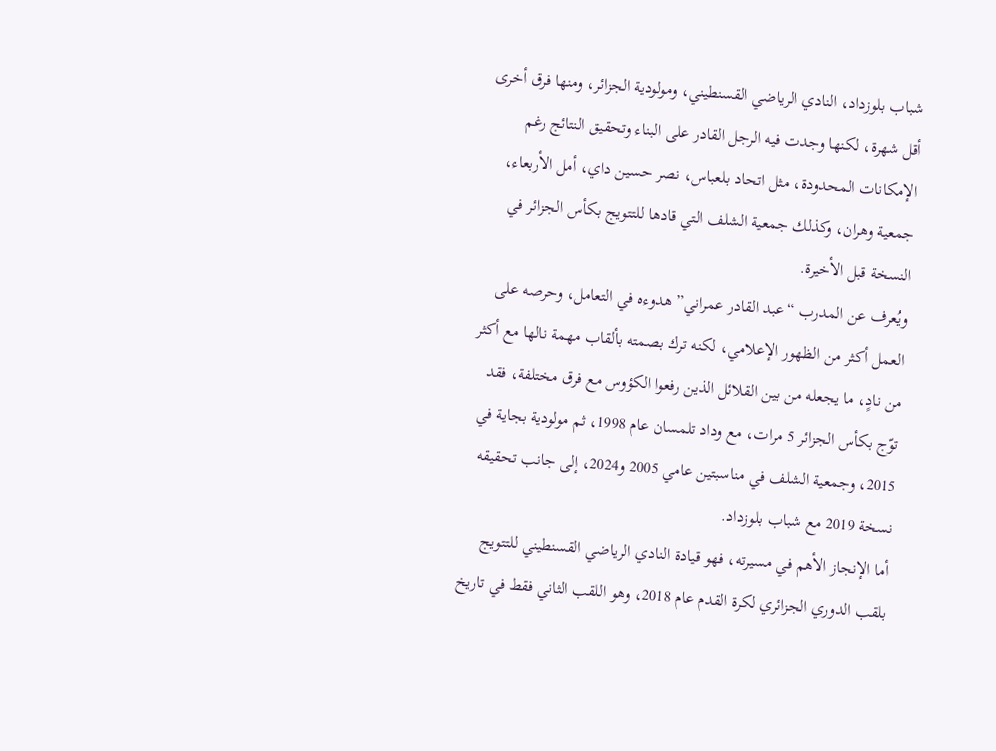شباب بلوزداد، النادي الرياضي القسنطيني، ومولودية الجزائر، ومنها فرق أخرى أقل شهرة، لكنها وجدت فيه الرجل القادر على البناء وتحقيق النتائج رغم الإمكانات المحدودة، مثل اتحاد بلعباس، نصر حسين داي، أمل الأربعاء، جمعية وهران، وكذلك جمعية الشلف التي قادها للتتويج بكأس الجزائر في النسخة قبل الأخيرة.
ويُعرف عن المدرب “عبد القادر عمراني” هدوءه في التعامل، وحرصه على العمل أكثر من الظهور الإعلامي، لكنه ترك بصمته بألقاب مهمة نالها مع أكثر من نادٍ، ما يجعله من بين القلائل الذين رفعوا الكؤوس مع فرق مختلفة، فقد توّج بكأس الجزائر 5 مرات، مع وداد تلمسان عام 1998، ثم مولودية بجاية في 2015، وجمعية الشلف في مناسبتين عامي 2005 و2024، إلى جانب تحقيقه نسخة 2019 مع شباب بلوزداد.
أما الإنجاز الأهم في مسيرته، فهو قيادة النادي الرياضي القسنطيني للتتويج بلقب الدوري الجزائري لكرة القدم عام 2018، وهو اللقب الثاني فقط في تاريخ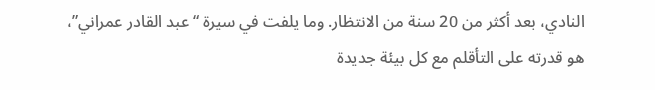النادي، بعد أكثر من 20 سنة من الانتظار. وما يلفت في سيرة “عبد القادر عمراني”، هو قدرته على التأقلم مع كل بيئة جديدة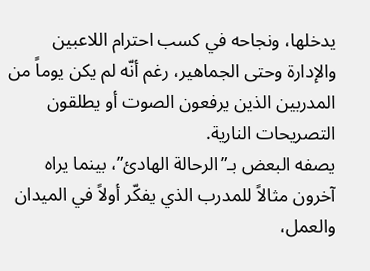يدخلها، ونجاحه في كسب احترام اللاعبين والإدارة وحتى الجماهير، رغم أنّه لم يكن يوماً من المدربين الذين يرفعون الصوت أو يطلقون التصريحات النارية.
يصفه البعض بـ”الرحالة الهادئ”، بينما يراه آخرون مثالاً للمدرب الذي يفكّر أولاً في الميدان والعمل،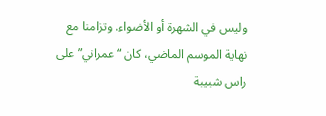وليس في الشهرة أو الأضواء. وتزامنا مع نهاية الموسم الماضي، كان “عمراني” على راس شبيبة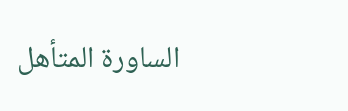الساورة المتأهل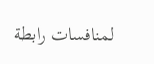لمنافسات رابطة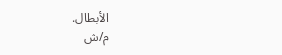الأبطال.
م/ش